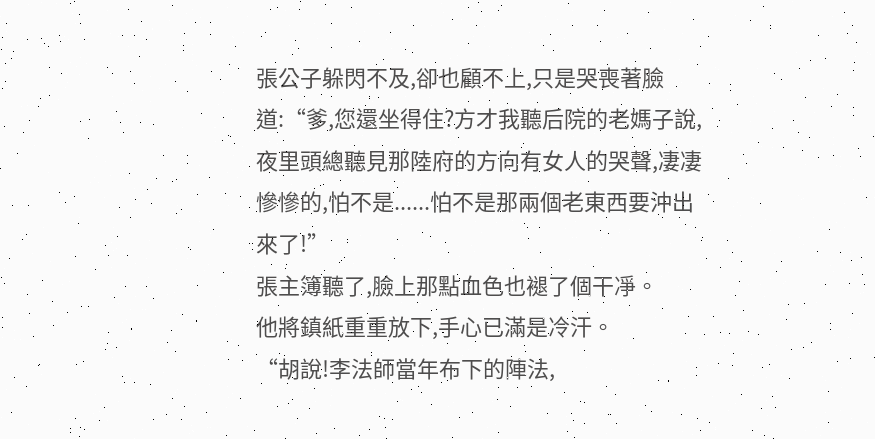張公子躲閃不及,卻也顧不上,只是哭喪著臉道:“爹,您還坐得住?方才我聽后院的老媽子說,夜里頭總聽見那陸府的方向有女人的哭聲,凄凄慘慘的,怕不是......怕不是那兩個老東西要沖出來了!”
張主簿聽了,臉上那點血色也褪了個干凈。
他將鎮紙重重放下,手心已滿是冷汗。
“胡說!李法師當年布下的陣法,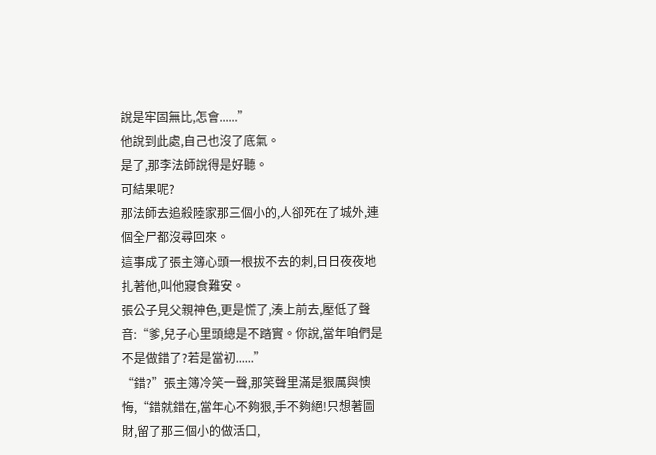說是牢固無比,怎會......”
他說到此處,自己也沒了底氣。
是了,那李法師說得是好聽。
可結果呢?
那法師去追殺陸家那三個小的,人卻死在了城外,連個全尸都沒尋回來。
這事成了張主簿心頭一根拔不去的刺,日日夜夜地扎著他,叫他寢食難安。
張公子見父親神色,更是慌了,湊上前去,壓低了聲音:“爹,兒子心里頭總是不踏實。你說,當年咱們是不是做錯了?若是當初......”
“錯?”張主簿冷笑一聲,那笑聲里滿是狠厲與懊悔,“錯就錯在,當年心不夠狠,手不夠絕!只想著圖財,留了那三個小的做活口,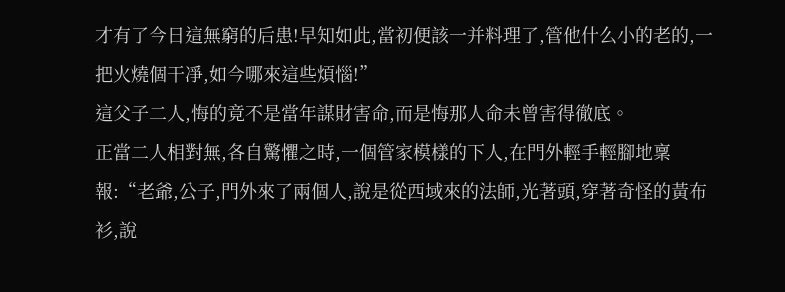才有了今日這無窮的后患!早知如此,當初便該一并料理了,管他什么小的老的,一把火燒個干凈,如今哪來這些煩惱!”
這父子二人,悔的竟不是當年謀財害命,而是悔那人命未曾害得徹底。
正當二人相對無,各自驚懼之時,一個管家模樣的下人,在門外輕手輕腳地稟報:“老爺,公子,門外來了兩個人,說是從西域來的法師,光著頭,穿著奇怪的黃布衫,說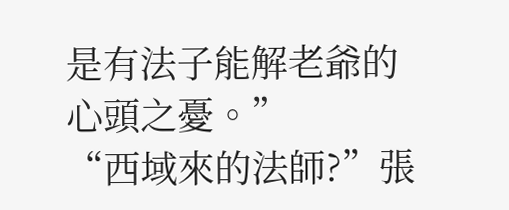是有法子能解老爺的心頭之憂。”
“西域來的法師?”張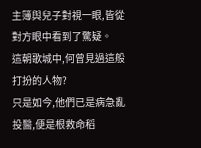主簿與兒子對視一眼,皆從對方眼中看到了驚疑。
這朝歌城中,何曾見過這般打扮的人物?
只是如今,他們已是病急亂投醫,便是根救命稻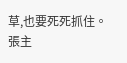草,也要死死抓住。
張主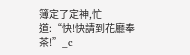簿定了定神,忙道:“快!快請到花廳奉茶!”_c